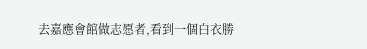去嘉應會館做志愿者,看到一個白衣勝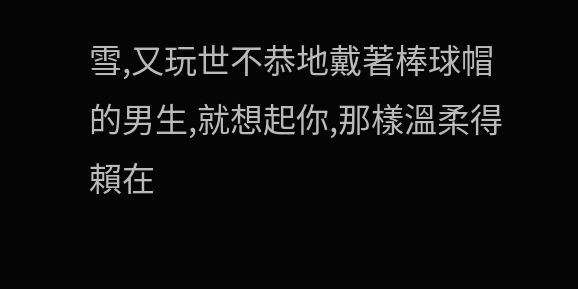雪,又玩世不恭地戴著棒球帽的男生,就想起你,那樣溫柔得賴在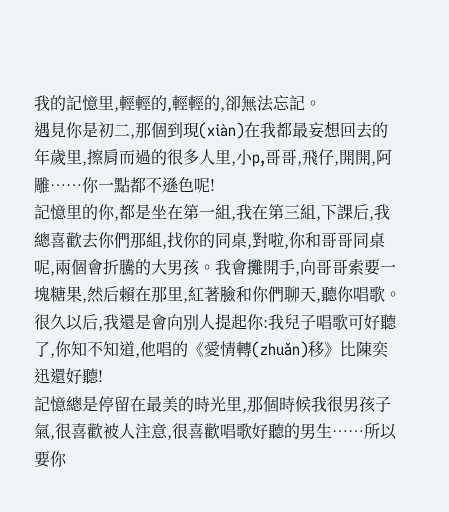我的記憶里,輕輕的,輕輕的,卻無法忘記。
遇見你是初二,那個到現(xiàn)在我都最妄想回去的年歲里,擦肩而過的很多人里,小p,哥哥,飛仔,開開,阿雕……你一點都不遜色呢!
記憶里的你,都是坐在第一組,我在第三組,下課后,我總喜歡去你們那組,找你的同桌,對啦,你和哥哥同桌呢,兩個會折騰的大男孩。我會攤開手,向哥哥索要一塊糖果,然后賴在那里,紅著臉和你們聊天,聽你唱歌。很久以后,我還是會向別人提起你:我兒子唱歌可好聽了,你知不知道,他唱的《愛情轉(zhuǎn)移》比陳奕迅還好聽!
記憶總是停留在最美的時光里,那個時候我很男孩子氣,很喜歡被人注意,很喜歡唱歌好聽的男生……所以要你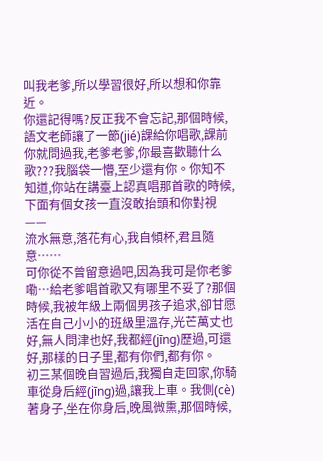叫我老爹,所以學習很好,所以想和你靠近。
你還記得嗎?反正我不會忘記,那個時候,語文老師讓了一節(jié)課給你唱歌,課前你就問過我,老爹老爹,你最喜歡聽什么歌???我腦袋一懵,至少還有你。你知不知道,你站在講臺上認真唱那首歌的時候,下面有個女孩一直沒敢抬頭和你對視——
流水無意,落花有心,我自傾杯,君且隨意……
可你從不曾留意過吧,因為我可是你老爹嘞…給老爹唱首歌又有哪里不妥了?那個時候,我被年級上兩個男孩子追求,卻甘愿活在自己小小的班級里溫存,光芒萬丈也好,無人問津也好,我都經(jīng)歷過,可還好,那樣的日子里,都有你們,都有你。
初三某個晚自習過后,我獨自走回家,你騎車從身后經(jīng)過,讓我上車。我側(cè)著身子,坐在你身后,晚風微熏,那個時候,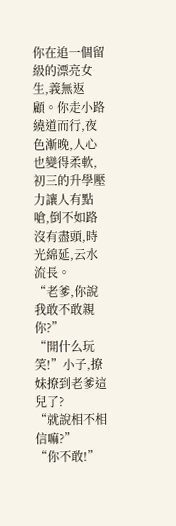你在追一個留級的漂亮女生,義無返顧。你走小路繞道而行,夜色漸晚,人心也變得柔軟,初三的升學壓力讓人有點嗆,倒不如路沒有盡頭,時光綿延,云水流長。
“老爹,你說我敢不敢親你?”
“開什么玩笑!”小子,撩妹撩到老爹這兒了?
“就說相不相信嘛?”
“你不敢!”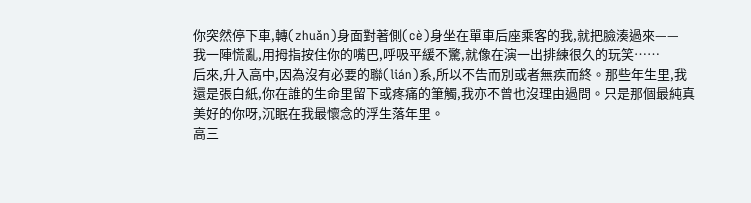你突然停下車,轉(zhuǎn)身面對著側(cè)身坐在單車后座乘客的我,就把臉湊過來——
我一陣慌亂,用拇指按住你的嘴巴,呼吸平緩不驚,就像在演一出排練很久的玩笑……
后來,升入高中,因為沒有必要的聯(lián)系,所以不告而別或者無疾而終。那些年生里,我還是張白紙,你在誰的生命里留下或疼痛的筆觸,我亦不曾也沒理由過問。只是那個最純真美好的你呀,沉眠在我最懷念的浮生落年里。
高三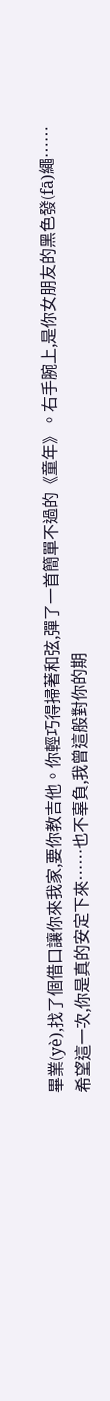畢業(yè),找了個借口讓你來我家,要你教吉他。你輕巧得掃著和弦,彈了一首簡單不過的《童年》。右手腕上,是你女朋友的黑色發(fā)繩……
希望這一次,你是真的安定下來……也不辜負,我曾這般對你的期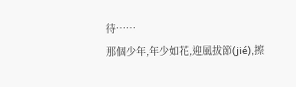待……
那個少年,年少如花,迎風拔節(jié),擦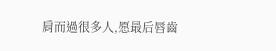肩而過很多人,愿最后唇齒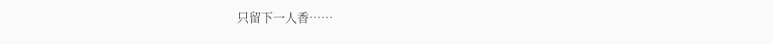只留下一人香……